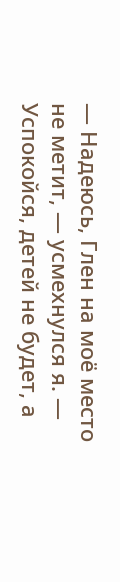— Надеюсь, Глен на моё место не метит, — усмехнулся я. — Успокойся, детей не будет, а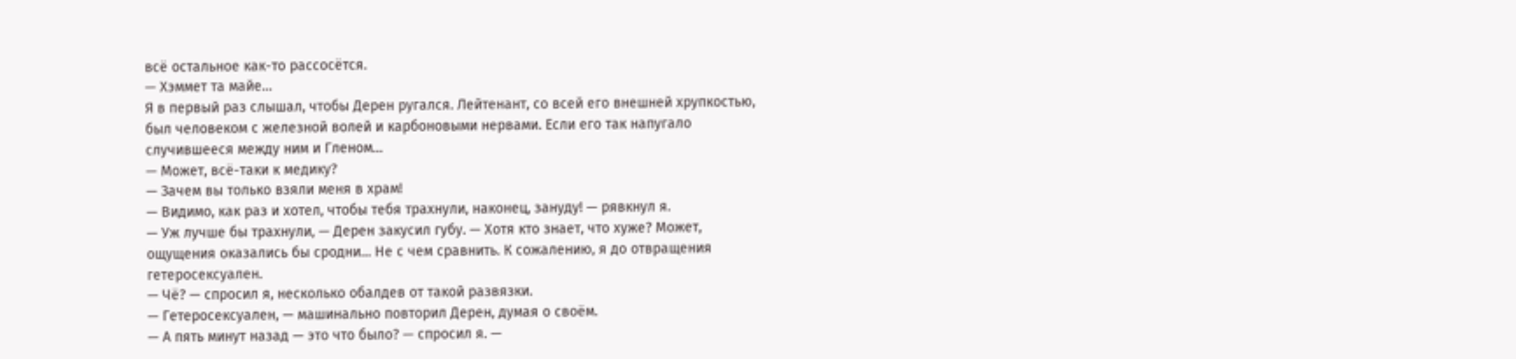всё остальное как-то рассосётся.
— Хэммет та майе…
Я в первый раз слышал, чтобы Дерен ругался. Лейтенант, со всей его внешней хрупкостью, был человеком с железной волей и карбоновыми нервами. Если его так напугало случившееся между ним и Гленом…
— Может, всё-таки к медику?
— Зачем вы только взяли меня в храм!
— Видимо, как раз и хотел, чтобы тебя трахнули, наконец, зануду! — рявкнул я.
— Уж лучше бы трахнули, — Дерен закусил губу. — Хотя кто знает, что хуже? Может, ощущения оказались бы сродни… Не с чем сравнить. К сожалению, я до отвращения гетеросексуален.
— Чё? — спросил я, несколько обалдев от такой развязки.
— Гетеросексуален, — машинально повторил Дерен, думая о своём.
— А пять минут назад — это что было? — спросил я. —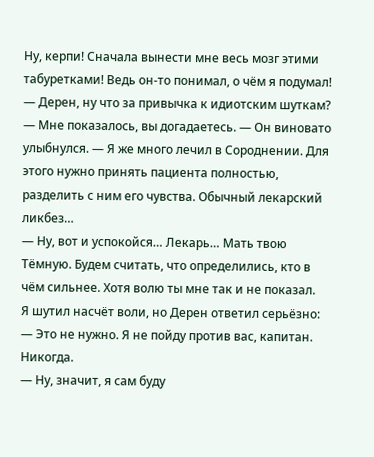Ну, керпи! Сначала вынести мне весь мозг этими табуретками! Ведь он-то понимал, о чём я подумал! — Дерен, ну что за привычка к идиотским шуткам?
— Мне показалось, вы догадаетесь. — Он виновато улыбнулся. — Я же много лечил в Сороднении. Для этого нужно принять пациента полностью, разделить с ним его чувства. Обычный лекарский ликбез…
— Ну, вот и успокойся… Лекарь… Мать твою Тёмную. Будем считать, что определились, кто в чём сильнее. Хотя волю ты мне так и не показал.
Я шутил насчёт воли, но Дерен ответил серьёзно:
— Это не нужно. Я не пойду против вас, капитан. Никогда.
— Ну, значит, я сам буду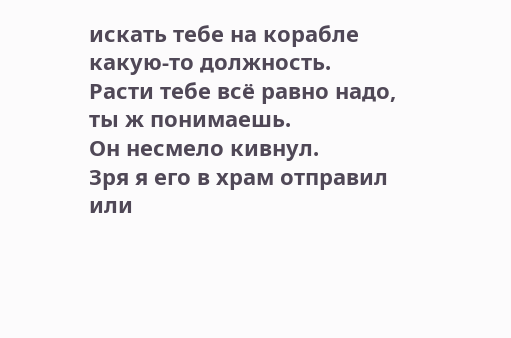искать тебе на корабле какую-то должность. Расти тебе всё равно надо, ты ж понимаешь.
Он несмело кивнул.
Зря я его в храм отправил или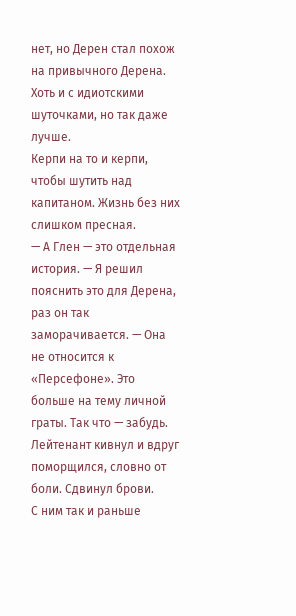нет, но Дерен стал похож на привычного Дерена. Хоть и с идиотскими шуточками, но так даже лучше.
Керпи на то и керпи, чтобы шутить над капитаном. Жизнь без них слишком пресная.
— А Глен — это отдельная история. — Я решил пояснить это для Дерена, раз он так заморачивается. — Она не относится к «Персефоне». Это больше на тему личной граты. Так что — забудь.
Лейтенант кивнул и вдруг поморщился, словно от боли. Сдвинул брови.
С ним так и раньше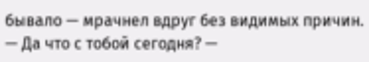бывало — мрачнел вдруг без видимых причин.
— Да что с тобой сегодня? —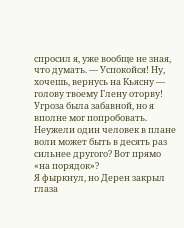спросил я, уже вообще не зная, что думать. — Успокойся! Ну, хочешь, вернусь на Кьясну — голову твоему Глену оторву!
Угроза была забавной, но я вполне мог попробовать. Неужели один человек в плане воли может быть в десять раз сильнее другого? Вот прямо «на порядок»?
Я фыркнул, но Дерен закрыл глаза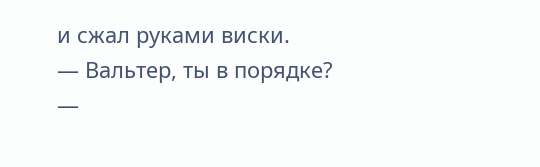и сжал руками виски.
— Вальтер, ты в порядке?
—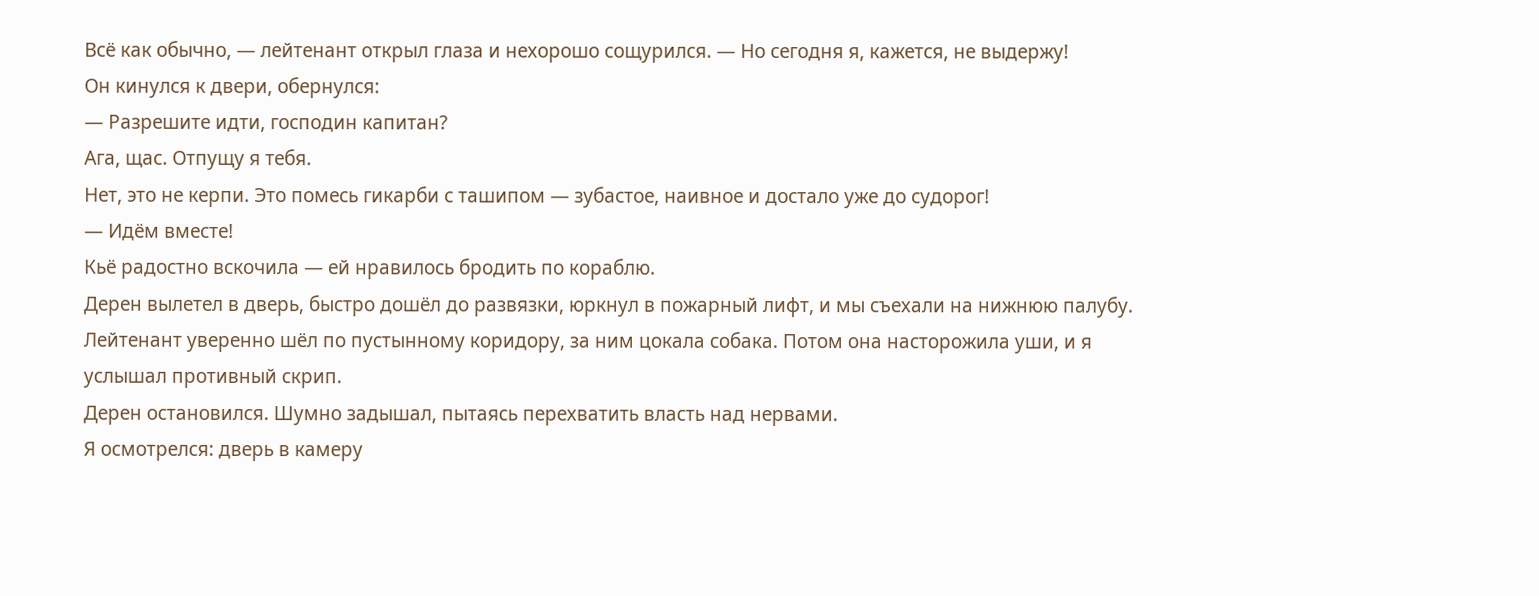Всё как обычно, — лейтенант открыл глаза и нехорошо сощурился. — Но сегодня я, кажется, не выдержу!
Он кинулся к двери, обернулся:
— Разрешите идти, господин капитан?
Ага, щас. Отпущу я тебя.
Нет, это не керпи. Это помесь гикарби с ташипом — зубастое, наивное и достало уже до судорог!
— Идём вместе!
Кьё радостно вскочила — ей нравилось бродить по кораблю.
Дерен вылетел в дверь, быстро дошёл до развязки, юркнул в пожарный лифт, и мы съехали на нижнюю палубу.
Лейтенант уверенно шёл по пустынному коридору, за ним цокала собака. Потом она насторожила уши, и я услышал противный скрип.
Дерен остановился. Шумно задышал, пытаясь перехватить власть над нервами.
Я осмотрелся: дверь в камеру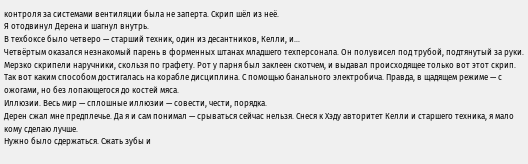контроля за системами вентиляции была не заперта. Скрип шёл из неё.
Я отодвинул Дерена и шагнул внутрь.
В техбоксе было четверо — старший техник, один из десантников, Келли, и…
Четвёртым оказался незнакомый парень в форменных штанах младшего техперсонала. Он полувисел под трубой, подтянутый за руки.
Мерзко скрипели наручники, скользя по графету. Рот у парня был заклеен скотчем, и выдавал происходящее только вот этот скрип.
Так вот каким способом достигалась на корабле дисциплина. С помощью банального электробича. Правда, в щадящем режиме — с ожогами, но без лопающегося до костей мяса.
Иллюзии. Весь мир — сплошные иллюзии — совести, чести, порядка.
Дерен сжал мне предплечье. Да я и сам понимал — срываться сейчас нельзя. Снеся к Хэду авторитет Келли и старшего техника, я мало кому сделаю лучше.
Нужно было сдержаться. Сжать зубы и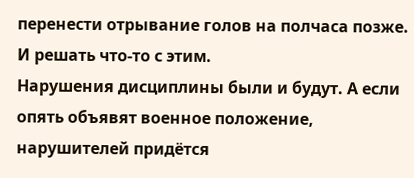перенести отрывание голов на полчаса позже.
И решать что-то с этим.
Нарушения дисциплины были и будут. А если опять объявят военное положение, нарушителей придётся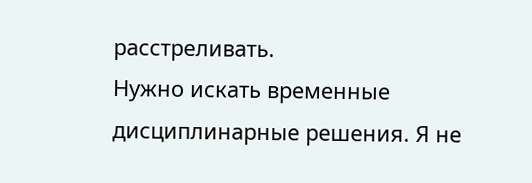расстреливать.
Нужно искать временные дисциплинарные решения. Я не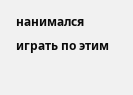нанимался играть по этим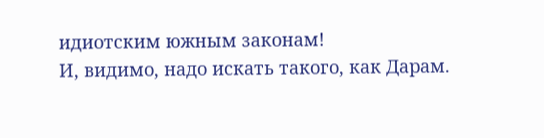идиотским южным законам!
И, видимо, надо искать такого, как Дарам.